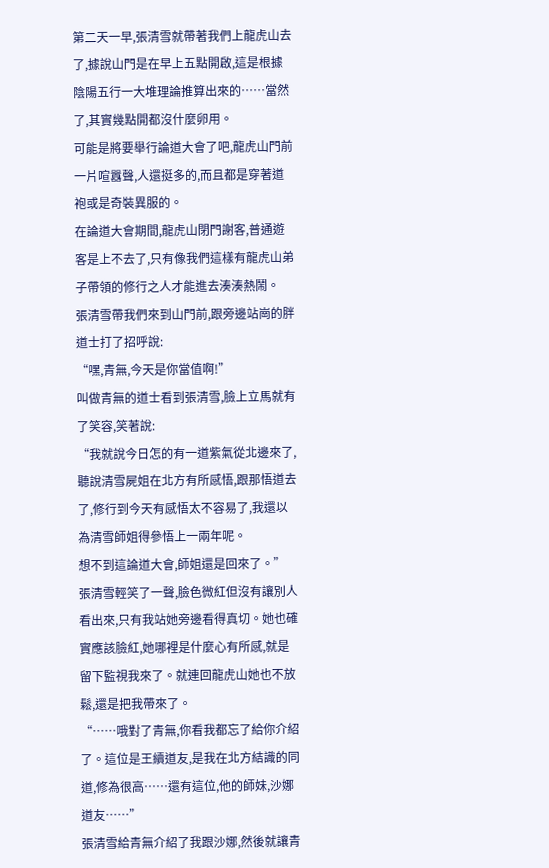第二天一早,張清雪就帶著我們上龍虎山去了,據說山門是在早上五點開啟,這是根據陰陽五行一大堆理論推算出來的……當然了,其實幾點開都沒什麼卵用。
可能是將要舉行論道大會了吧,龍虎山門前一片喧囂聲,人還挺多的,而且都是穿著道袍或是奇裝異服的。
在論道大會期間,龍虎山閉門謝客,普通遊客是上不去了,只有像我們這樣有龍虎山弟子帶領的修行之人才能進去湊湊熱鬧。
張清雪帶我們來到山門前,跟旁邊站崗的胖道士打了招呼說:
“嘿,青無,今天是你當值啊!”
叫做青無的道士看到張清雪,臉上立馬就有了笑容,笑著說:
“我就說今日怎的有一道紫氣從北邊來了,聽說清雪屍姐在北方有所感悟,跟那悟道去了,修行到今天有感悟太不容易了,我還以為清雪師姐得參悟上一兩年呢。
想不到這論道大會,師姐還是回來了。”
張清雪輕笑了一聲,臉色微紅但沒有讓別人看出來,只有我站她旁邊看得真切。她也確實應該臉紅,她哪裡是什麼心有所感,就是留下監視我來了。就連回龍虎山她也不放鬆,還是把我帶來了。
“……哦對了青無,你看我都忘了給你介紹了。這位是王續道友,是我在北方結識的同道,修為很高……還有這位,他的師妹,沙娜道友……”
張清雪給青無介紹了我跟沙娜,然後就讓青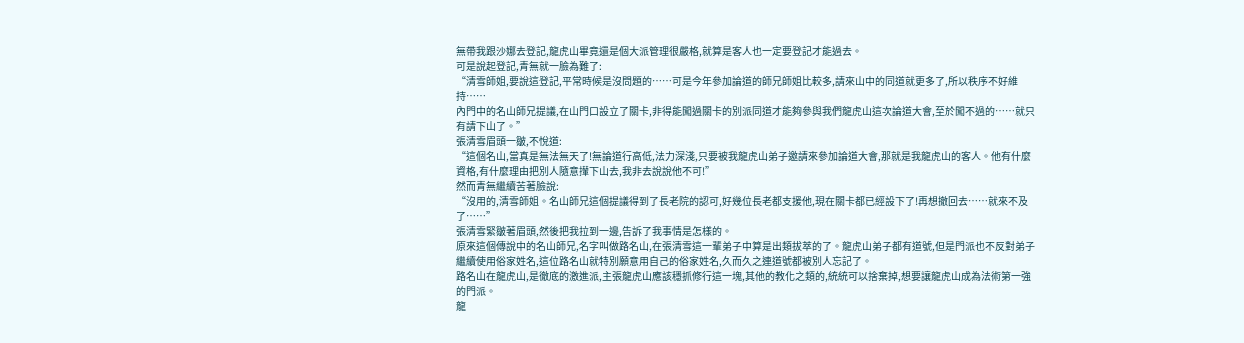無帶我跟沙娜去登記,龍虎山畢竟還是個大派管理很嚴格,就算是客人也一定要登記才能過去。
可是說起登記,青無就一臉為難了:
“清雪師姐,要說這登記,平常時候是沒問題的……可是今年參加論道的師兄師姐比較多,請來山中的同道就更多了,所以秩序不好維持……
內門中的名山師兄提議,在山門口設立了關卡,非得能闖過關卡的別派同道才能夠參與我們龍虎山這次論道大會,至於闖不過的……就只有請下山了。”
張清雪眉頭一皺,不悅道:
“這個名山,當真是無法無天了!無論道行高低,法力深淺,只要被我龍虎山弟子邀請來參加論道大會,那就是我龍虎山的客人。他有什麼資格,有什麼理由把別人隨意攆下山去,我非去說說他不可!”
然而青無繼續苦著臉說:
“沒用的,清雪師姐。名山師兄這個提議得到了長老院的認可,好幾位長老都支援他,現在關卡都已經設下了!再想撤回去……就來不及了……”
張清雪緊皺著眉頭,然後把我拉到一邊,告訴了我事情是怎樣的。
原來這個傳說中的名山師兄,名字叫做路名山,在張清雪這一輩弟子中算是出類拔萃的了。龍虎山弟子都有道號,但是門派也不反對弟子繼續使用俗家姓名,這位路名山就特別願意用自己的俗家姓名,久而久之連道號都被別人忘記了。
路名山在龍虎山,是徹底的激進派,主張龍虎山應該穩抓修行這一塊,其他的教化之類的,統統可以捨棄掉,想要讓龍虎山成為法術第一強的門派。
龍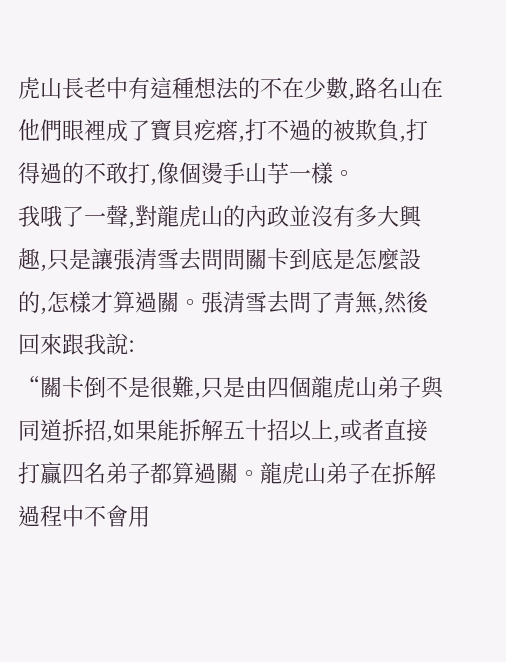虎山長老中有這種想法的不在少數,路名山在他們眼裡成了寶貝疙瘩,打不過的被欺負,打得過的不敢打,像個燙手山芋一樣。
我哦了一聲,對龍虎山的內政並沒有多大興趣,只是讓張清雪去問問關卡到底是怎麼設的,怎樣才算過關。張清雪去問了青無,然後回來跟我說:
“關卡倒不是很難,只是由四個龍虎山弟子與同道拆招,如果能拆解五十招以上,或者直接打贏四名弟子都算過關。龍虎山弟子在拆解過程中不會用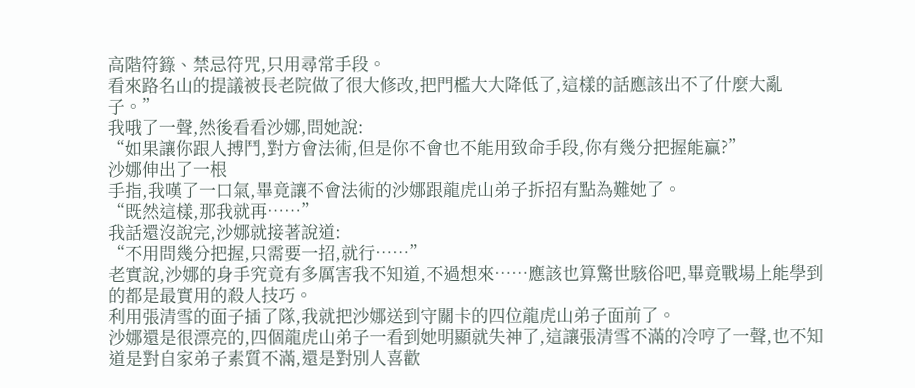高階符籙、禁忌符咒,只用尋常手段。
看來路名山的提議被長老院做了很大修改,把門檻大大降低了,這樣的話應該出不了什麼大亂子。”
我哦了一聲,然後看看沙娜,問她說:
“如果讓你跟人搏鬥,對方會法術,但是你不會也不能用致命手段,你有幾分把握能贏?”
沙娜伸出了一根
手指,我嘆了一口氣,畢竟讓不會法術的沙娜跟龍虎山弟子拆招有點為難她了。
“既然這樣,那我就再……”
我話還沒說完,沙娜就接著說道:
“不用問幾分把握,只需要一招,就行……”
老實說,沙娜的身手究竟有多厲害我不知道,不過想來……應該也算驚世駭俗吧,畢竟戰場上能學到的都是最實用的殺人技巧。
利用張清雪的面子插了隊,我就把沙娜送到守關卡的四位龍虎山弟子面前了。
沙娜還是很漂亮的,四個龍虎山弟子一看到她明顯就失神了,這讓張清雪不滿的冷哼了一聲,也不知道是對自家弟子素質不滿,還是對別人喜歡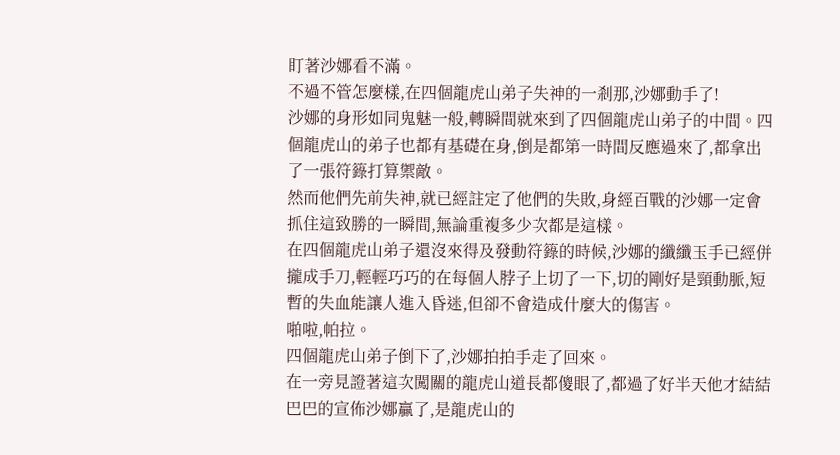盯著沙娜看不滿。
不過不管怎麼樣,在四個龍虎山弟子失神的一剎那,沙娜動手了!
沙娜的身形如同鬼魅一般,轉瞬間就來到了四個龍虎山弟子的中間。四個龍虎山的弟子也都有基礎在身,倒是都第一時間反應過來了,都拿出了一張符籙打算禦敵。
然而他們先前失神,就已經註定了他們的失敗,身經百戰的沙娜一定會抓住這致勝的一瞬間,無論重複多少次都是這樣。
在四個龍虎山弟子還沒來得及發動符籙的時候,沙娜的纖纖玉手已經併攏成手刀,輕輕巧巧的在每個人脖子上切了一下,切的剛好是頸動脈,短暫的失血能讓人進入昏迷,但卻不會造成什麼大的傷害。
啪啦,帕拉。
四個龍虎山弟子倒下了,沙娜拍拍手走了回來。
在一旁見證著這次闖關的龍虎山道長都傻眼了,都過了好半天他才結結巴巴的宣佈沙娜贏了,是龍虎山的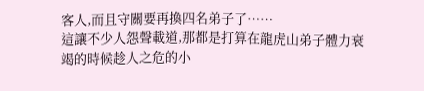客人,而且守關要再換四名弟子了……
這讓不少人怨聲載道,那都是打算在龍虎山弟子體力衰竭的時候趁人之危的小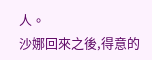人。
沙娜回來之後,得意的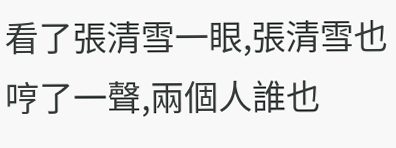看了張清雪一眼,張清雪也哼了一聲,兩個人誰也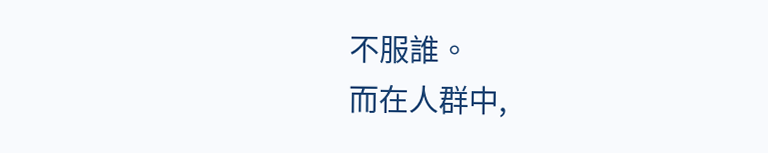不服誰。
而在人群中,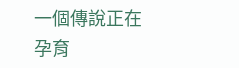一個傳說正在孕育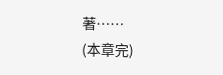著……
(本章完)